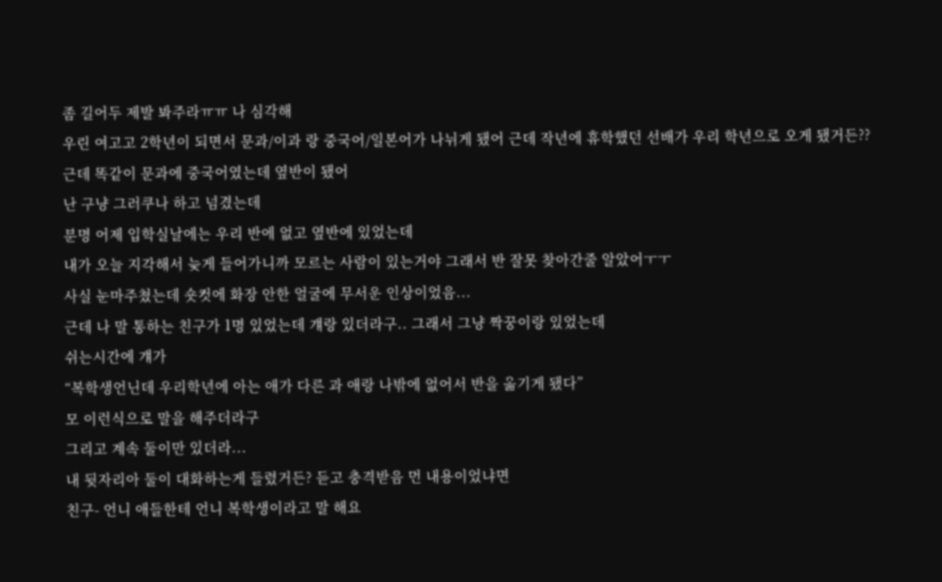좀 길어두 제발 봐주라ㅠㅠ 나 심각해
우린 여고고 2학년이 되면서 문과/이과 랑 중국어/일본어가 나뉘게 됐어 근데 작년에 휴학했던 선배가 우리 학년으로 오게 됐거든??
근데 똑같이 문과에 중국어였는데 옆반이 됐어
난 구냥 그러쿠나 하고 넘겼는데
분명 어제 입학실날에는 우리 반에 없고 옆반에 있었는데
내가 오늘 지각해서 늦게 들어가니까 모르는 사람이 있는거야 그래서 반 잘못 찾아간줄 알았어ㅜㅜ
사실 눈마주쳤는데 숏컷에 화장 안한 얼굴에 무서운 인상이었음...
근데 나 말 통하는 친구가 1명 있었는데 걔랑 있더라구.. 그래서 그냥 짝꿍이랑 있었는데
쉬는시간에 걔가
“복학생언닌데 우리학년에 아는 애가 다른 과 애랑 나밖에 없어서 반을 옮기게 됐다”
모 이런식으로 말을 해주더라구
그리고 계속 둘이만 있더라...
내 뒷자리아 둘이 대화하는게 들렸거든? 듣고 충격받음 먼 내용이었냐면
친구- 언니 애들한테 언니 복학생이라고 말 해요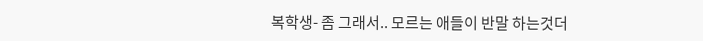복학생- 좀 그래서.. 모르는 애들이 반말 하는것더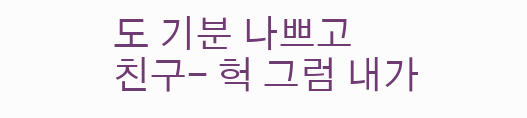도 기분 나쁘고
친구- 헉 그럼 내가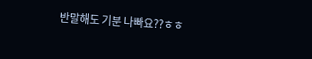반말해도 기분 나빠요??ㅎㅎ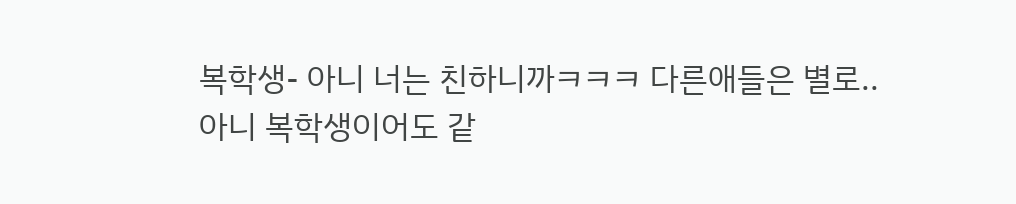복학생- 아니 너는 친하니까ㅋㅋㅋ 다른애들은 별로..
아니 복학생이어도 같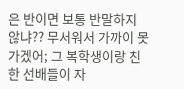은 반이면 보통 반말하지 않냐?? 무서워서 가까이 못가겠어; 그 복학생이랑 친한 선배들이 자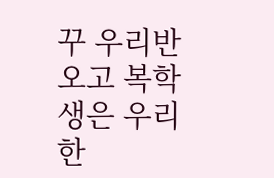꾸 우리반 오고 복학생은 우리한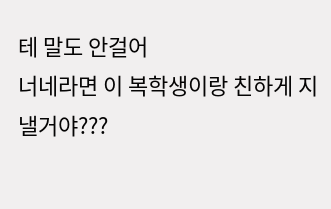테 말도 안걸어
너네라면 이 복학생이랑 친하게 지낼거야???